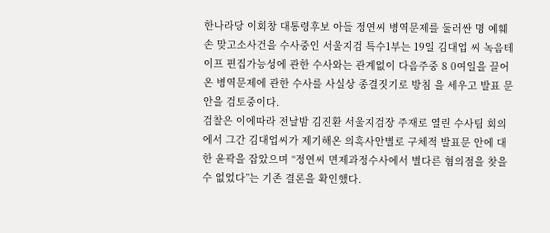한나라당 이회창 대통령후보 아들 정연씨 병역문제를 둘러싼 명 예훼손 맞고소사건을 수사중인 서울지검 특수1부는 19일 김대업 씨 녹음테이프 편집가능성에 관한 수사와는 관계없이 다음주중 8 0여일을 끌어온 병역문제에 관한 수사를 사실상 종결짓기로 방침 을 세우고 발표 문안을 검토중이다.
검찰은 이에따라 전날밤 김진환 서울지검장 주재로 열린 수사팀 회의에서 그간 김대업씨가 제기해온 의혹사안별로 구체적 발표문 안에 대한 윤곽을 잡았으며 “정연씨 면제과정수사에서 별다른 혐의점을 찾을 수 없었다”는 기존 결론을 확인했다.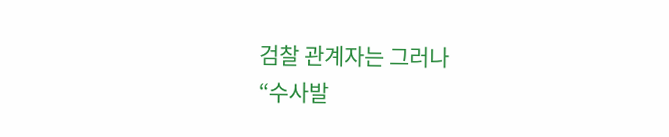검찰 관계자는 그러나
“수사발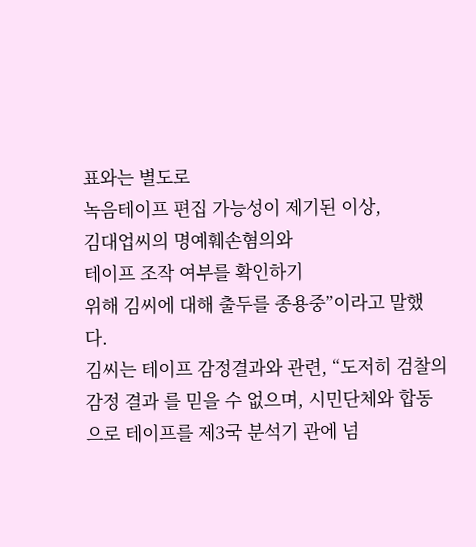표와는 별도로
녹음테이프 편집 가능성이 제기된 이상,
김대업씨의 명예훼손혐의와
테이프 조작 여부를 확인하기
위해 김씨에 대해 출두를 종용중”이라고 말했 다.
김씨는 테이프 감정결과와 관련, “도저히 검찰의 감정 결과 를 믿을 수 없으며, 시민단체와 합동으로 테이프를 제3국 분석기 관에 넘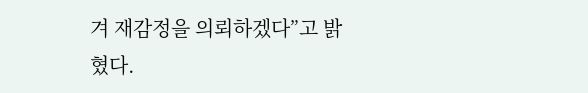겨 재감정을 의뢰하겠다”고 밝혔다.